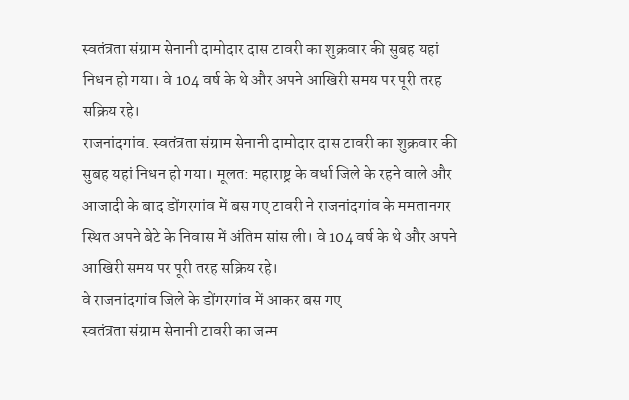स्वतंत्रता संग्राम सेनानी दामोदार दास टावरी का शुक्रवार की सुबह यहां निधन हो गया। वे 104 वर्ष के थे और अपने आखिरी समय पर पूरी तरह सक्रिय रहे।
राजनांदगांव. स्वतंत्रता संग्राम सेनानी दामोदार दास टावरी का शुक्रवार की सुबह यहां निधन हो गया। मूलत: महाराष्ट्र के वर्धा जिले के रहने वाले और आजादी के बाद डोंगरगांव में बस गए टावरी ने राजनांदगांव के ममतानगर स्थित अपने बेटे के निवास में अंतिम सांस ली। वे 104 वर्ष के थे और अपने आखिरी समय पर पूरी तरह सक्रिय रहे।
वे राजनांदगांव जिले के डोंगरगांव में आकर बस गए
स्वतंत्रता संग्राम सेनानी टावरी का जन्म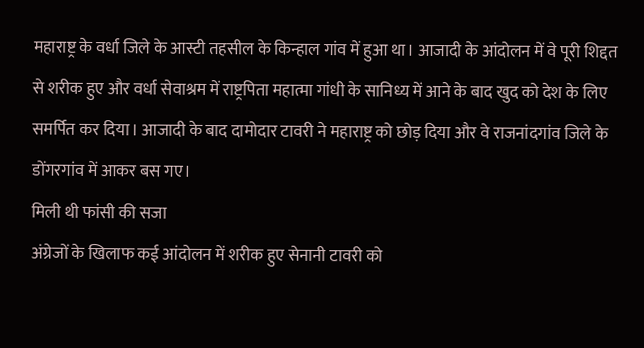महाराष्ट्र के वर्धा जिले के आस्टी तहसील के किन्हाल गांव में हुआ था। आजादी के आंदोलन में वे पूरी शिद्दत से शरीक हुए और वर्धा सेवाश्रम में राष्ट्रपिता महात्मा गांधी के सानिध्य में आने के बाद खुद को देश के लिए समर्पित कर दिया। आजादी के बाद दामोदार टावरी ने महाराष्ट्र को छोड़ दिया और वे राजनांदगांव जिले के डोंगरगांव में आकर बस गए।
मिली थी फांसी की सजा
अंग्रेजों के खिलाफ कई आंदोलन में शरीक हुए सेनानी टावरी को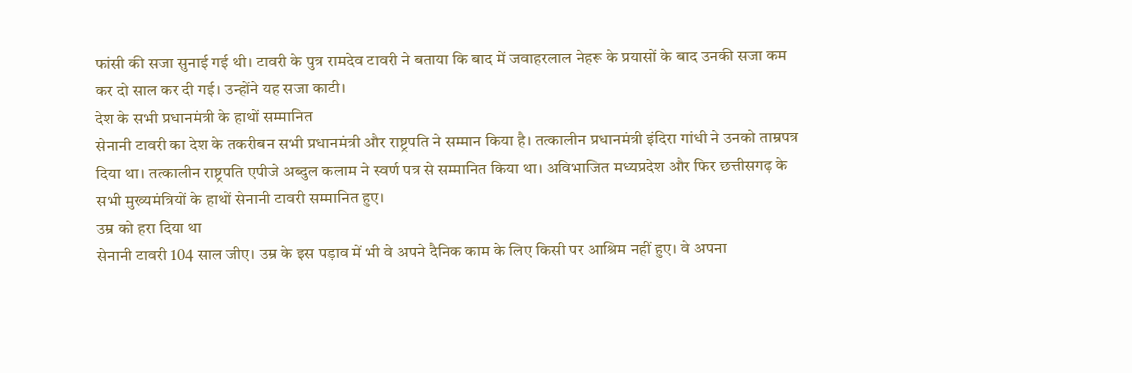फांसी की सजा सुनाई गई थी। टावरी के पुत्र रामदेव टावरी ने बताया कि बाद में जवाहरलाल नेहरू के प्रयासों के बाद उनकी सजा कम कर दो साल कर दी गई। उन्होंने यह सजा काटी।
देश के सभी प्रधानमंत्री के हाथों सम्मानित
सेनानी टावरी का देश के तकरीबन सभी प्रधानमंत्री और राष्ट्रपति ने सम्मान किया है। तत्कालीन प्रधानमंत्री इंदिरा गांधी ने उनको ताम्रपत्र दिया था। तत्कालीन राष्ट्रपति एपीजे अब्दुल कलाम ने स्वर्ण पत्र से सम्मानित किया था। अविभाजित मध्यप्रदेश और फिर छत्तीसगढ़ के सभी मुख्यमंत्रियों के हाथों सेनानी टावरी सम्मानित हुए।
उम्र को हरा दिया था
सेनानी टावरी 104 साल जीए। उम्र के इस पड़ाव में भी वे अपने दैनिक काम के लिए किसी पर आश्रिम नहीं हुए। वे अपना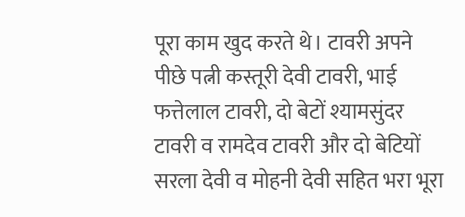पूरा काम खुद करते थे। टावरी अपने पीछे पत्नी कस्तूरी देवी टावरी, भाई फत्तेलाल टावरी, दो बेटों श्यामसुंदर टावरी व रामदेव टावरी और दो बेटियों सरला देवी व मोहनी देवी सहित भरा भूरा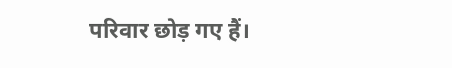परिवार छोड़ गए हैं।